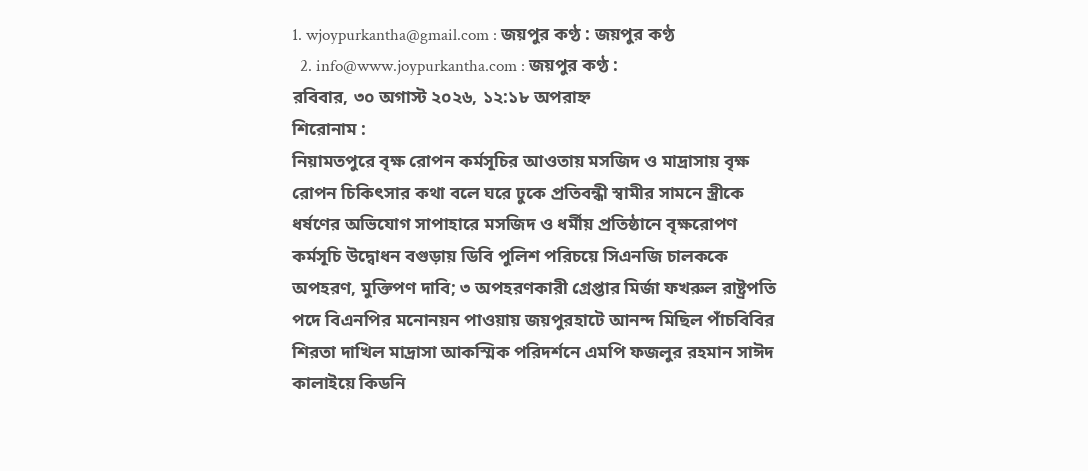1. wjoypurkantha@gmail.com : জয়পুর কণ্ঠ : জয়পুর কণ্ঠ
  2. info@www.joypurkantha.com : জয়পুর কণ্ঠ :
রবিবার, ৩০ অগাস্ট ২০২৬, ১২:১৮ অপরাহ্ন
শিরোনাম :
নিয়ামতপুরে বৃক্ষ রোপন কর্মসূচির আওতায় মসজিদ ও মাদ্রাসায় বৃক্ষ রোপন চিকিৎসার কথা বলে ঘরে ঢুকে প্রতিবন্ধী স্বামীর সামনে স্ত্রীকে ধর্ষণের অভিযোগ সাপাহারে মসজিদ ও ধর্মীয় প্রতিষ্ঠানে বৃক্ষরোপণ কর্মসূচি উদ্বোধন বগুড়ায় ডিবি পুলিশ পরিচয়ে সিএনজি চালককে অপহরণ, মুক্তিপণ দাবি; ৩ অপহরণকারী গ্রেপ্তার মির্জা ফখরুল রাষ্ট্রপতি পদে বিএনপির মনোনয়ন পাওয়ায় জয়পুরহাটে আনন্দ মিছিল পাঁচবিবির শিরতা দাখিল মাদ্রাসা আকস্মিক পরিদর্শনে এমপি ফজলুর রহমান সাঈদ কালাইয়ে কিডনি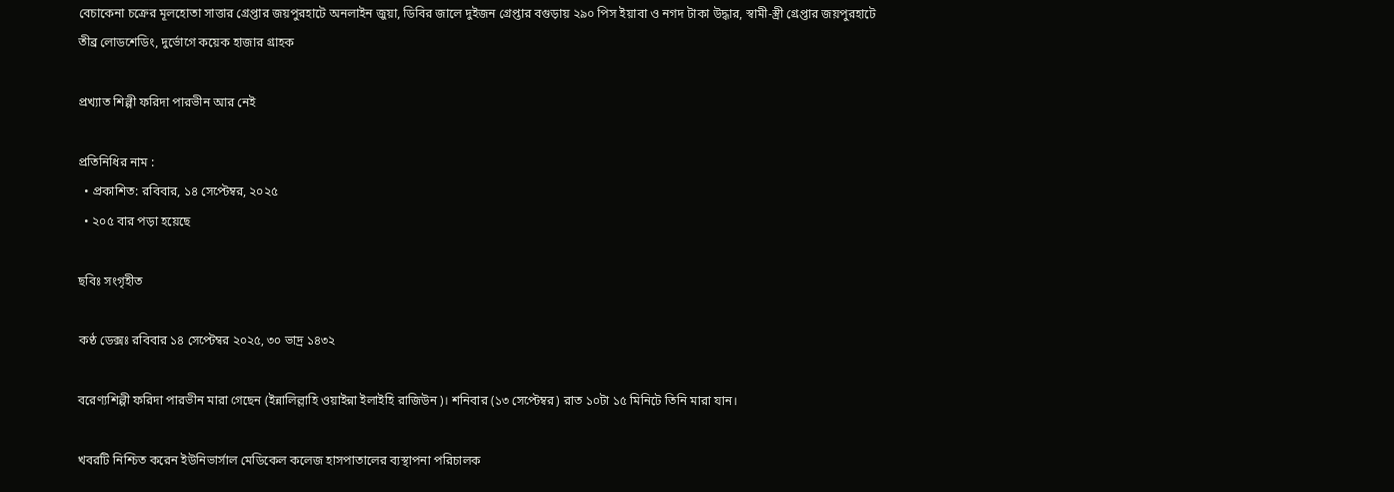বেচাকেনা চক্রের মূলহোতা সাত্তার গ্রেপ্তার জয়পুরহাটে অনলাইন জুয়া, ডিবির জালে দুইজন গ্রেপ্তার বগুড়ায় ২৯০ পিস ইয়াবা ও নগদ টাকা উদ্ধার, স্বামী-স্ত্রী গ্রেপ্তার জয়পুরহাটে তীব্র লোডশেডিং, দুর্ভোগে কয়েক হাজার গ্রাহক

প্রখ্যাত শিল্পী ফরিদা পারভীন আর নেই

প্রতিনিধির নাম :
  • প্রকাশিত: রবিবার, ১৪ সেপ্টেম্বর, ২০২৫
  • ২০৫ বার পড়া হয়েছে

ছবিঃ সংগৃহীত

কণ্ঠ ডেক্সঃ রবিবার ১৪ সেপ্টেম্বর ২০২৫, ৩০ ভাদ্র ১৪৩২

বরেণ্যশিল্পী ফরিদা পারভীন মারা গেছেন (ইন্নালিল্লাহি ওয়াইন্না ইলাইহি রাজিউন)। শনিবার (১৩ সেপ্টেম্বর) রাত ১০টা ১৫ মিনিটে তিনি মারা যান।

খবরটি নিশ্চিত করেন ইউনিভার্সাল মেডিকেল কলেজ হাসপাতালের ব্যস্থাপনা পরিচালক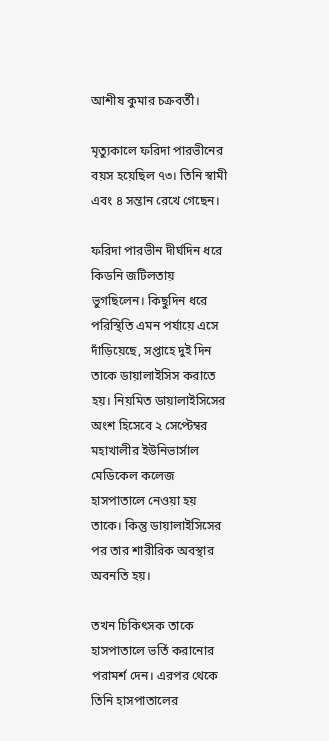আশীষ কুমার চক্রবর্তী।

মৃত্যুকালে ফরিদা পারভীনের বয়স হয়েছিল ৭৩। তিনি স্বামী এবং ৪ সন্তান রেখে গেছেন।

ফরিদা পারভীন দীর্ঘদিন ধরে কিডনি জটিলতায় ভুগছিলেন। কিছুদিন ধরে পরিস্থিতি এমন পর্যায়ে এসে দাঁড়িয়েছে, সপ্তাহে দুই দিন তাকে ডায়ালাইসিস করাতে হয়। নিয়মিত ডায়ালাইসিসের অংশ হিসেবে ২ সেপ্টেম্বর মহাখালীর ইউনিভার্সাল মেডিকেল কলেজ হাসপাতালে নেওয়া হয় তাকে। কিন্তু ডায়ালাইসিসের পর তার শারীরিক অবস্থার অবনতি হয়।

তখন চিকিৎসক তাকে হাসপাতালে ভর্তি করানোর পরামর্শ দেন। এরপর থেকে তিনি হাসপাতালের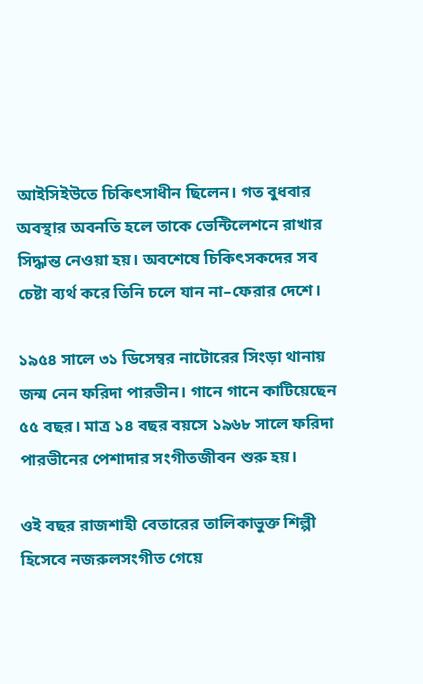আইসিইউতে চিকিৎসাধীন ছিলেন। গত বুধবার অবস্থার অবনতি হলে তাকে ভেন্টিলেশনে রাখার সিদ্ধান্ত নেওয়া হয়। অবশেষে চিকিৎসকদের সব চেষ্টা ব্যর্থ করে তিনি চলে যান না–ফেরার দেশে।

১৯৫৪ সালে ৩১ ডিসেম্বর নাটোরের সিংড়া থানায় জন্ম নেন ফরিদা পারভীন। গানে গানে কাটিয়েছেন ৫৫ বছর। মাত্র ১৪ বছর বয়সে ১৯৬৮ সালে ফরিদা পারভীনের পেশাদার সংগীতজীবন শুরু হয়।

ওই বছর রাজশাহী বেতারের তালিকাভুক্ত শিল্পী হিসেবে নজরুলসংগীত গেয়ে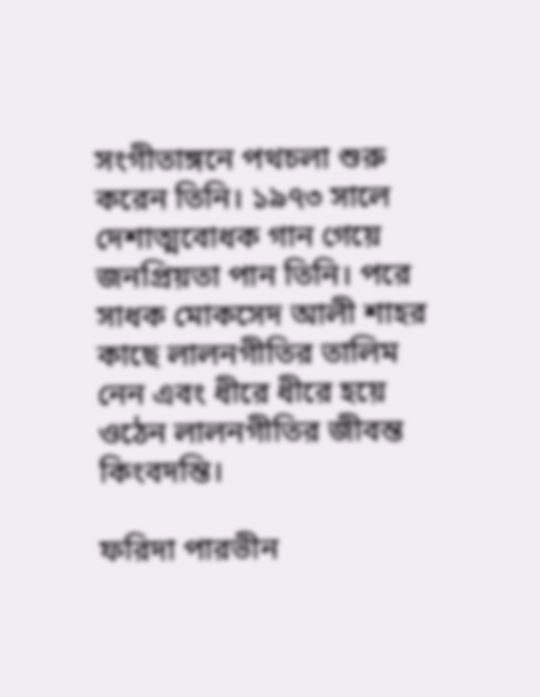সংগীতাঙ্গনে পথচলা শুরু করেন তিনি। ১৯৭৩ সালে দেশাত্মবোধক গান গেয়ে জনপ্রিয়তা পান তিনি। পরে সাধক মোকসেদ আলী শাহর কাছে লালনগীতির তালিম নেন এবং ধীরে ধীরে হয়ে ওঠেন লালনগীতির জীবন্ত কিংবদন্তি।

ফরিদা পারভীন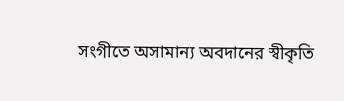সংগীতে অসামান্য অবদানের স্বীকৃতি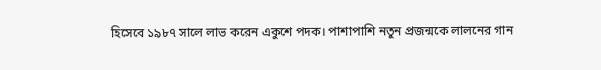হিসেবে ১৯৮৭ সালে লাভ করেন একুশে পদক। পাশাপাশি নতুন প্রজন্মকে লালনের গান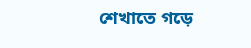শেখাতে গড়ে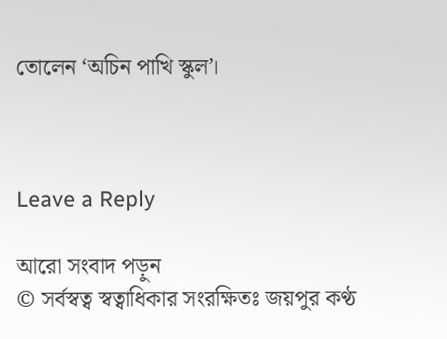তোলেন ‘অচিন পাখি স্কুল’।



Leave a Reply

আরো সংবাদ পড়ুন
© সর্বস্বত্ব স্বত্বাধিকার সংরক্ষিতঃ জয়পুর কণ্ঠ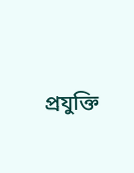প্রযুক্তি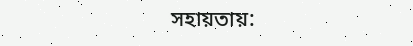সহায়তায়: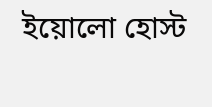ইয়োলো হোস্ট